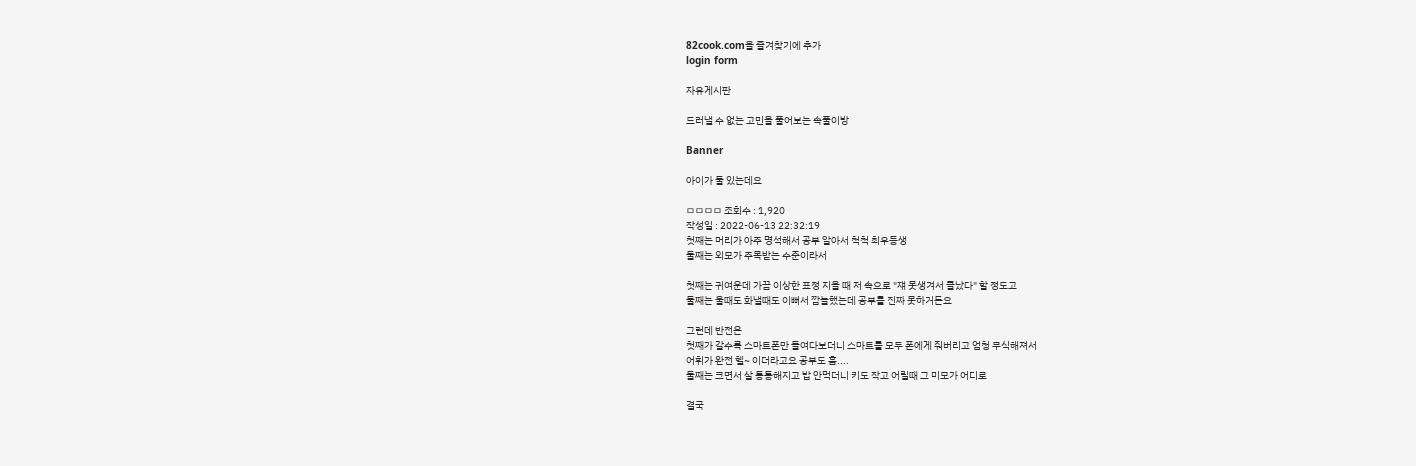82cook.com을 즐겨찾기에 추가
login form

자유게시판

드러낼 수 없는 고민을 풀어보는 속풀이방

Banner

아이가 둘 있는데요

ㅁㅁㅁㅁ 조회수 : 1,920
작성일 : 2022-06-13 22:32:19
첫째는 머리가 아주 명석해서 공부 알아서 척척 최우등생
둘째는 외모가 주목받는 수준이라서

첫째는 귀여운데 가끔 이상한 표정 지을 때 저 속으로 "쟤 못생겨서 클났다" 할 정도고
둘째는 울때도 화낼때도 이뻐서 깜놀했는데 공부를 진짜 못하거든요

그런데 반전은
첫째가 갈수록 스마트폰만 들여다보더니 스마트를 모두 폰에게 줘버리고 엄청 무식해져서
어휘가 완전 헬~ 이더라고요 공부도 흠....
둘째는 크면서 살 통통해지고 밥 안먹더니 키도 작고 어릴때 그 미모가 어디로

결국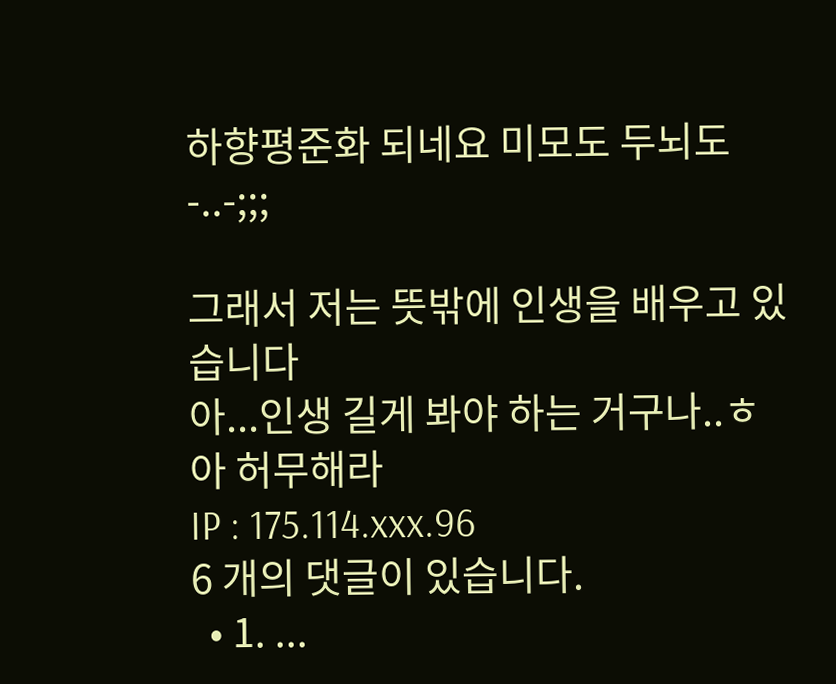하향평준화 되네요 미모도 두뇌도  -..-;;;

그래서 저는 뜻밖에 인생을 배우고 있습니다
아...인생 길게 봐야 하는 거구나..ㅎ
아 허무해라
IP : 175.114.xxx.96
6 개의 댓글이 있습니다.
  • 1. ...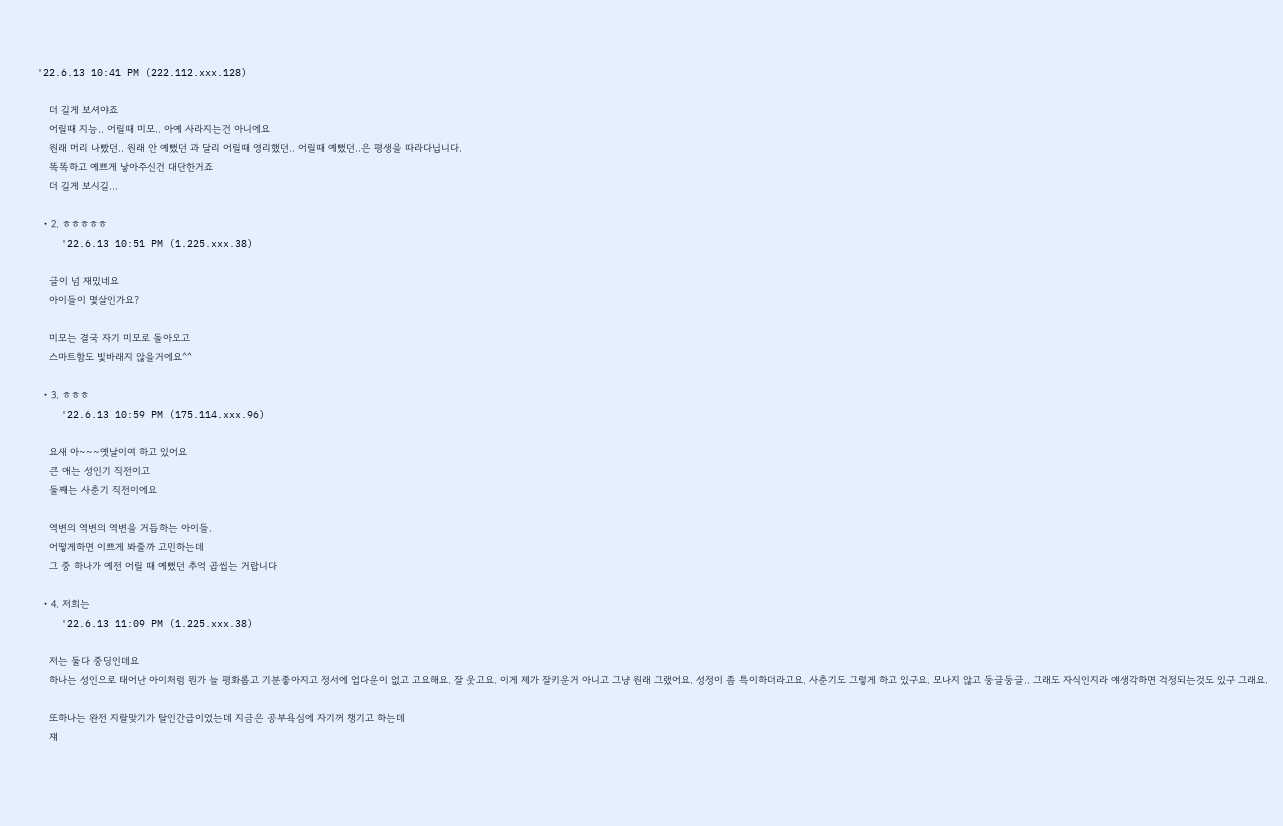'22.6.13 10:41 PM (222.112.xxx.128)

    더 길게 보셔야죠
    어릴때 지능.. 어릴때 미모.. 아예 사라지는건 아니에요
    원래 머리 나빴던.. 원래 안 예뻤던 과 달리 어릴때 영리했던.. 어릴때 예뻤던..은 평생을 따라다닙니다.
    똑똑하고 예쁘게 낳아주신건 대단한거죠
    더 길게 보시길...

  • 2. ㅎㅎㅎㅎㅎ
    '22.6.13 10:51 PM (1.225.xxx.38)

    글이 넘 재밌네요
    아이들이 몇살인가요?

    미모는 결국 자기 미모로 돌아오고
    스마트함도 빛바래지 않을거에요^^

  • 3. ㅎㅎㅎ
    '22.6.13 10:59 PM (175.114.xxx.96)

    요새 아~~~옛날이여 하고 있어요
    큰 애는 성인기 직전이고
    둘째는 사춘기 직전이에요

    역변의 역변의 역변을 거듭하는 아이들.
    어떻게하면 이쁘게 봐줄까 고민하는데
    그 중 하나가 예전 어릴 때 예뻤던 추억 곱씹는 거랍니다

  • 4. 저희는
    '22.6.13 11:09 PM (1.225.xxx.38)

    저는 둘다 중딩인데요
    하나는 성인으로 태어난 아이처럼 뭔가 늘 평화롭고 기분좋아지고 정서에 업다운이 없고 고요해요. 잘 웃고요. 이게 제가 잘키운거 아니고 그냥 원래 그랬어요. 성정이 좀 특이하더라고요. 사춘기도 그렇게 하고 있구요. 모나지 않고 둥글둥글.. 그래도 자식인지라 얘생각하면 걱정되는것도 있구 그래요.

    또하나는 완전 지랄맞기가 탈인간급이었는데 지금은 공부욕심에 자기꺼 챙기고 하는데
    쟤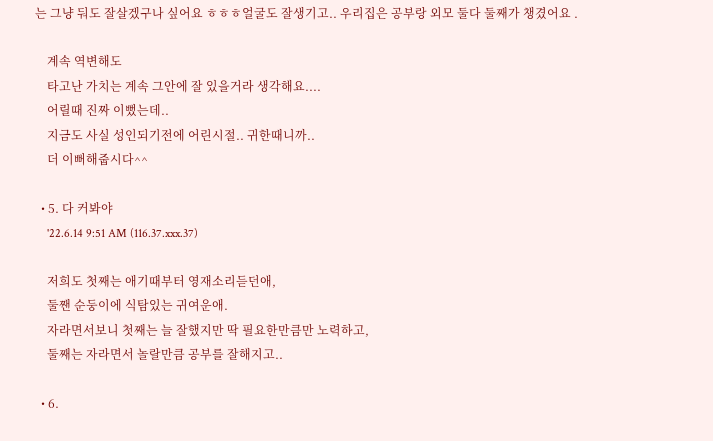는 그냥 둬도 잘살겠구나 싶어요 ㅎㅎㅎ얼굴도 잘생기고.. 우리집은 공부랑 외모 둘다 둘째가 챙겼어요 .

    계속 역변해도
    타고난 가치는 계속 그안에 잘 있을거라 생각해요....
    어릴때 진짜 이뻤는데..
    지금도 사실 성인되기전에 어린시절.. 귀한때니까..
    더 이뻐해줍시다^^

  • 5. 다 커봐야
    '22.6.14 9:51 AM (116.37.xxx.37)

    저희도 첫째는 애기때부터 영재소리듣던애,
    둘짼 순둥이에 식탐있는 귀여운애.
    자라면서보니 첫째는 늘 잘했지만 딱 필요한만큼만 노력하고,
    둘째는 자라면서 놀랄만큼 공부를 잘해지고..

  • 6.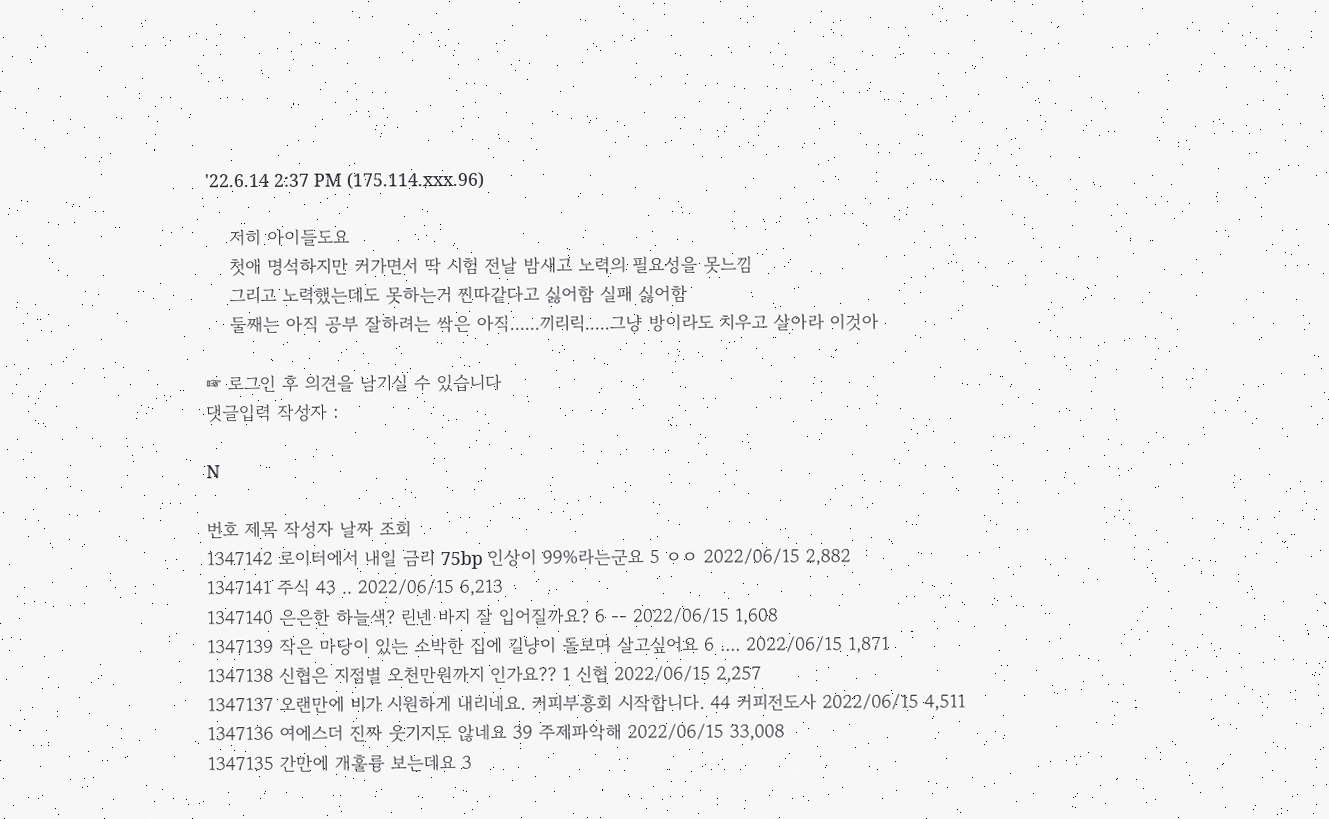'22.6.14 2:37 PM (175.114.xxx.96)

    저히 아이들도요
    첫애 명석하지만 커가면서 딱 시험 전날 밤새고 노력의 필요성을 못느낌
    그리고 노력했는데도 못하는거 찐따같다고 싫어함 실패 싫어함
    둘째는 아직 공부 잘하려는 싹은 아직......끼리릭.....그냥 방이라도 치우고 살아라 이것아

☞ 로그인 후 의견을 남기실 수 있습니다
댓글입력 작성자 :

N

번호 제목 작성자 날짜 조회
1347142 로이터에서 내일 금리 75bp 인상이 99%라는군요 5 ㅇㅇ 2022/06/15 2,882
1347141 주식 43 .. 2022/06/15 6,213
1347140 은은한 하늘색? 린넨 바지 잘 입어질까요? 6 -- 2022/06/15 1,608
1347139 작은 마당이 있는 소박한 집에 길냥이 돌보며 살고싶어요 6 .... 2022/06/15 1,871
1347138 신협은 지점별 오천만원까지 인가요?? 1 신협 2022/06/15 2,257
1347137 오랜만에 비가 시원하게 내리네요. 커피부흥회 시작합니다. 44 커피전도사 2022/06/15 4,511
1347136 여에스더 진짜 웃기지도 않네요 39 주제파악해 2022/06/15 33,008
1347135 간만에 개훌륭 보는데요 3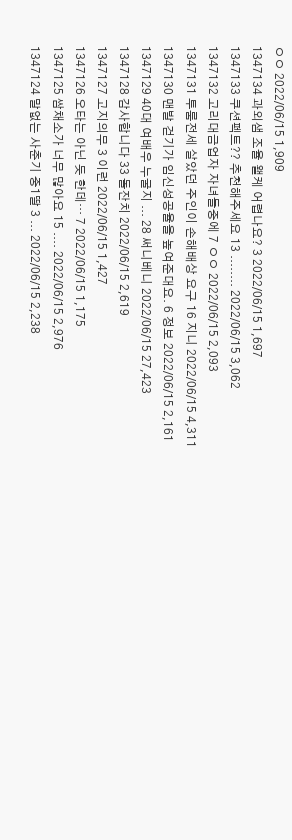ㅇㅇ 2022/06/15 1,909
1347134 과외샘 조율 왤케 어렵나요? 3 2022/06/15 1,697
1347133 쿠션펙트?? 추천해주세요 13 ........ 2022/06/15 3,062
1347132 고리대금업자 자녀들중에 7 ㅇㅇ 2022/06/15 2,093
1347131 투룸전세 살았던 주인이 손해배상 요구 16 지니 2022/06/15 4,311
1347130 맨발 걷기가 임신성공율을 높여준대요. 6 정보 2022/06/15 2,161
1347129 40대 여배우 누굴지 ... 28 써니베니 2022/06/15 27,423
1347128 감사합니다 33 돌잔치 2022/06/15 2,619
1347127 고지의무 3 이런 2022/06/15 1,427
1347126 오타는 아닌 듯 한데… 7 2022/06/15 1,175
1347125 쌈채소가 너무 많아요 15 .... 2022/06/15 2,976
1347124 말없는 사춘기 중1딸 3 ... 2022/06/15 2,238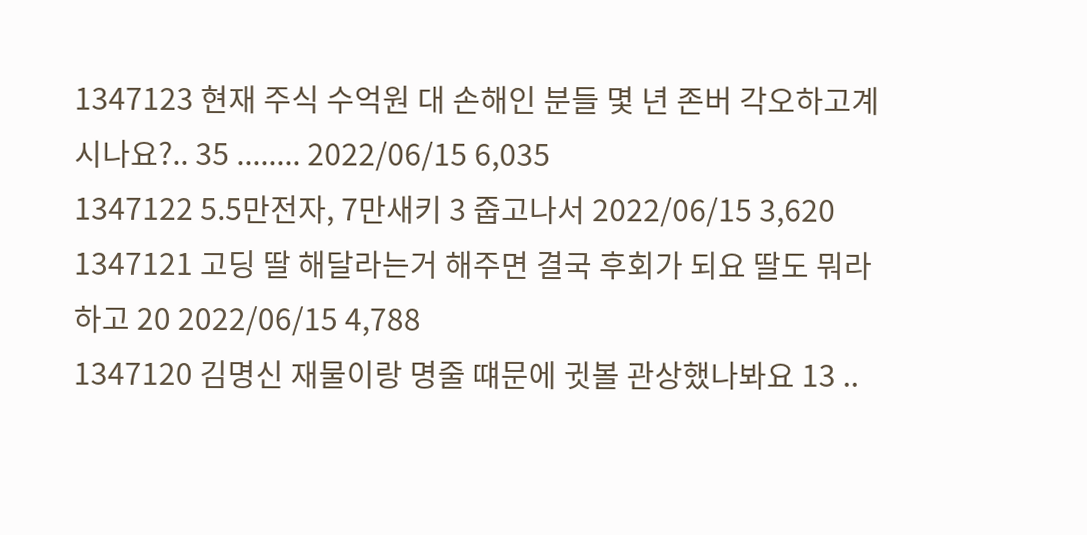1347123 현재 주식 수억원 대 손해인 분들 몇 년 존버 각오하고계시나요?.. 35 ........ 2022/06/15 6,035
1347122 5.5만전자, 7만새키 3 줍고나서 2022/06/15 3,620
1347121 고딩 딸 해달라는거 해주면 결국 후회가 되요 딸도 뭐라 하고 20 2022/06/15 4,788
1347120 김명신 재물이랑 명줄 떄문에 귓볼 관상했나봐요 13 ..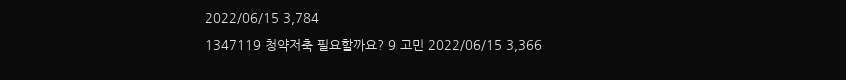2022/06/15 3,784
1347119 청약저축 필요할까요? 9 고민 2022/06/15 3,366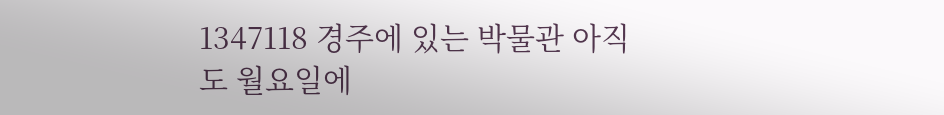1347118 경주에 있는 박물관 아직도 월요일에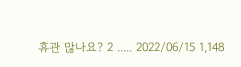휴관 많나요? 2 ..... 2022/06/15 1,148